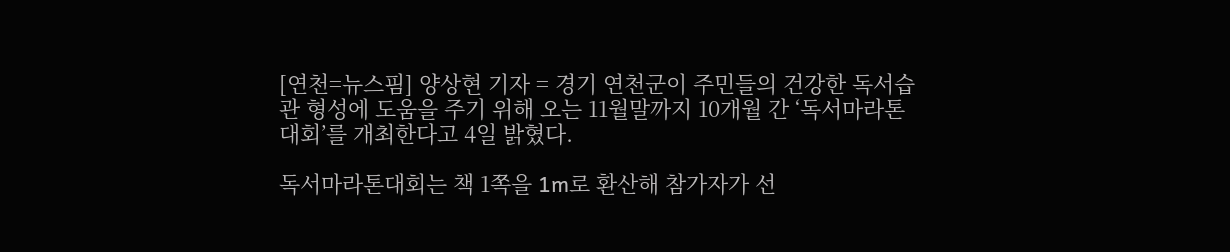[연천=뉴스핌] 양상현 기자 = 경기 연천군이 주민들의 건강한 독서습관 형성에 도움을 주기 위해 오는 11월말까지 10개월 간 ‘독서마라톤대회’를 개최한다고 4일 밝혔다.

독서마라톤대회는 책 1쪽을 1m로 환산해 참가자가 선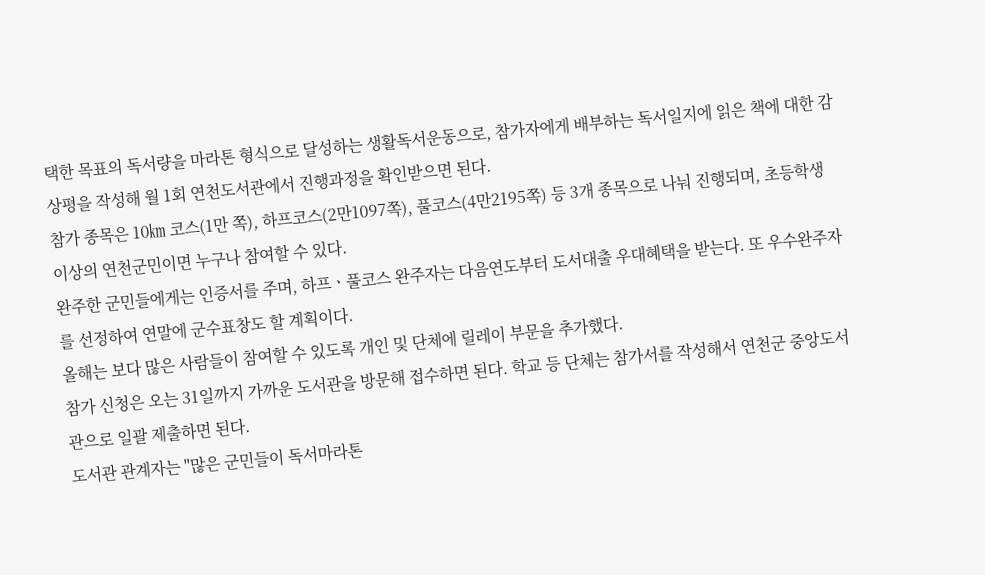택한 목표의 독서량을 마라톤 형식으로 달성하는 생활독서운동으로, 참가자에게 배부하는 독서일지에 읽은 책에 대한 감상평을 작성해 월 1회 연천도서관에서 진행과정을 확인받으면 된다.
참가 종목은 10㎞ 코스(1만 쪽), 하프코스(2만1097쪽), 풀코스(4만2195쪽) 등 3개 종목으로 나눠 진행되며, 초등학생 이상의 연천군민이면 누구나 참여할 수 있다.
완주한 군민들에게는 인증서를 주며, 하프ㆍ풀코스 완주자는 다음연도부터 도서대출 우대혜택을 받는다. 또 우수완주자를 선정하여 연말에 군수표창도 할 계획이다.
올해는 보다 많은 사람들이 참여할 수 있도록 개인 및 단체에 릴레이 부문을 추가했다.
참가 신청은 오는 31일까지 가까운 도서관을 방문해 접수하면 된다. 학교 등 단체는 참가서를 작성해서 연천군 중앙도서관으로 일괄 제출하면 된다.
도서관 관계자는 "많은 군민들이 독서마라톤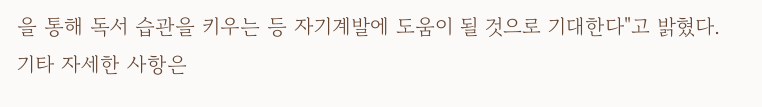을 통해 독서 습관을 키우는 등 자기계발에 도움이 될 것으로 기대한다"고 밝혔다.
기타 자세한 사항은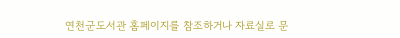연천군도서관 홈페이지를 참조하거나 자료실로 문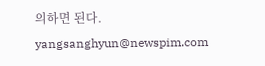의하면 된다.
yangsanghyun@newspim.com